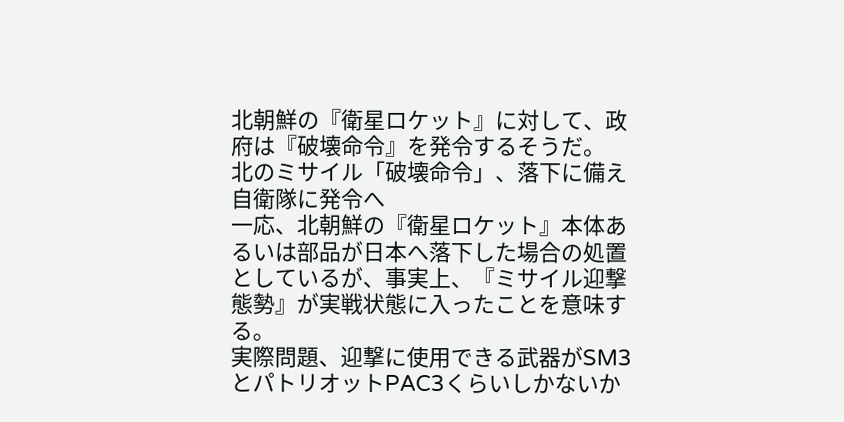北朝鮮の『衛星ロケット』に対して、政府は『破壊命令』を発令するそうだ。
北のミサイル「破壊命令」、落下に備え自衛隊に発令へ
一応、北朝鮮の『衛星ロケット』本体あるいは部品が日本へ落下した場合の処置としているが、事実上、『ミサイル迎撃態勢』が実戦状態に入ったことを意味する。
実際問題、迎撃に使用できる武器がSM3とパトリオットPAC3くらいしかないか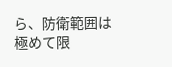ら、防衛範囲は極めて限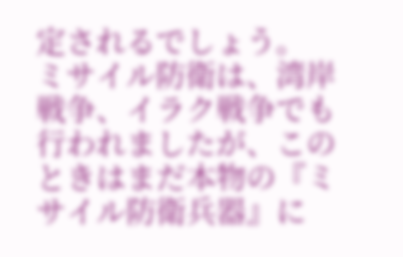定されるでしょう。
ミサイル防衛は、湾岸戦争、イラク戦争でも行われましたが、このときはまだ本物の『ミサイル防衛兵器』に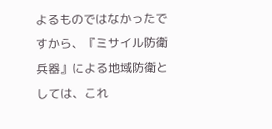よるものではなかったですから、『ミサイル防衛兵器』による地域防衛としては、これ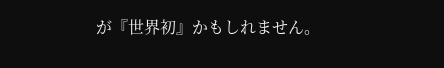が『世界初』かもしれません。